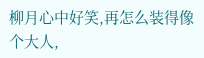柳月心中好笑,再怎么装得像个大人,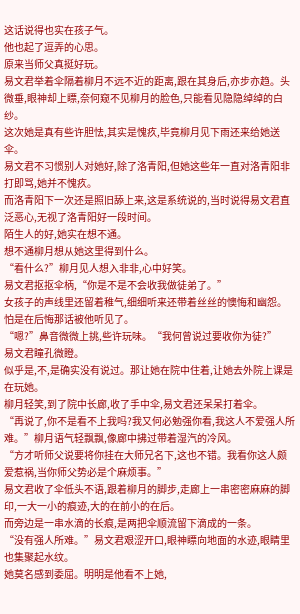这话说得也实在孩子气。
他也起了逗弄的心思。
原来当师父真挺好玩。
易文君举着伞隔着柳月不远不近的距离,跟在其身后,亦步亦趋。头微垂,眼神却上瞟,奈何窥不见柳月的脸色,只能看见隐隐绰绰的白纱。
这次她是真有些许胆怯,其实是愧疚,毕竟柳月见下雨还来给她送伞。
易文君不习惯别人对她好,除了洛青阳,但她这些年一直对洛青阳非打即骂,她并不愧疚。
而洛青阳下一次还是照旧舔上来,这是系统说的,当时说得易文君直泛恶心,无视了洛青阳好一段时间。
陌生人的好,她实在想不通。
想不通柳月想从她这里得到什么。
“看什么?”柳月见人想入非非,心中好笑。
易文君抠抠伞柄,“你是不是不会收我做徒弟了。”
女孩子的声线里还留着稚气,细细听来还带着丝丝的懊悔和幽怨。
怕是在后悔那话被他听见了。
“嗯?”鼻音微微上挑,些许玩味。“我何曾说过要收你为徒?”
易文君瞳孔微瞪。
似乎是,不,是确实没有说过。那让她在院中住着,让她去外院上课是在玩她。
柳月轻笑,到了院中长廊,收了手中伞,易文君还呆呆打着伞。
“再说了,你不是看不上我吗?我又何必勉强你看,我这人不爱强人所难。”柳月语气轻飘飘,像廊中拂过带着湿汽的冷风。
“方才听师父说要将你挂在大师兄名下,这也不错。我看你这人颇爱惹祸,当你师父势必是个麻烦事。”
易文君收了伞低头不语,跟着柳月的脚步,走廊上一串密密麻麻的脚印,一大一小的痕迹,大的在前小的在后。
而旁边是一串水滴的长痕,是两把伞顺流留下滴成的一条。
“没有强人所难。”易文君艰涩开口,眼神瞟向地面的水迹,眼睛里也集聚起水纹。
她莫名感到委屈。明明是他看不上她,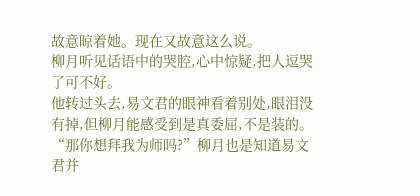故意晾着她。现在又故意这么说。
柳月听见话语中的哭腔,心中惊疑,把人逗哭了可不好。
他转过头去,易文君的眼神看着别处,眼泪没有掉,但柳月能感受到是真委屈,不是装的。
“那你想拜我为师吗?”柳月也是知道易文君并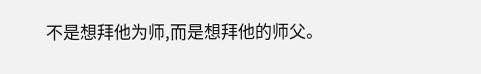不是想拜他为师,而是想拜他的师父。